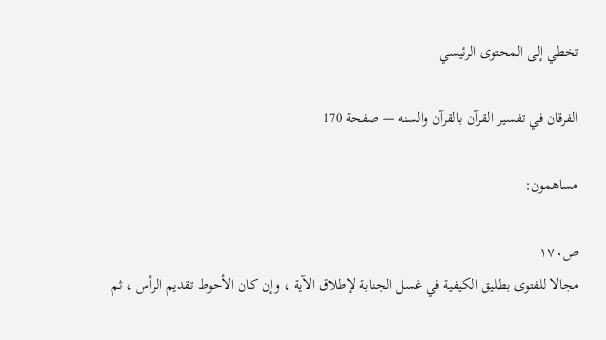تخطي إلى المحتوى الرئيسي

الفرقان في تفسير القرآن بالقرآن والسنه — صفحة 170

مساهمون:

ص١٧٠
مجالا للفتوى بطليق الكيفية في غسل الجنابة لإطلاق الآية ، وإن كان الأحوط تقديم الرأس ، ثم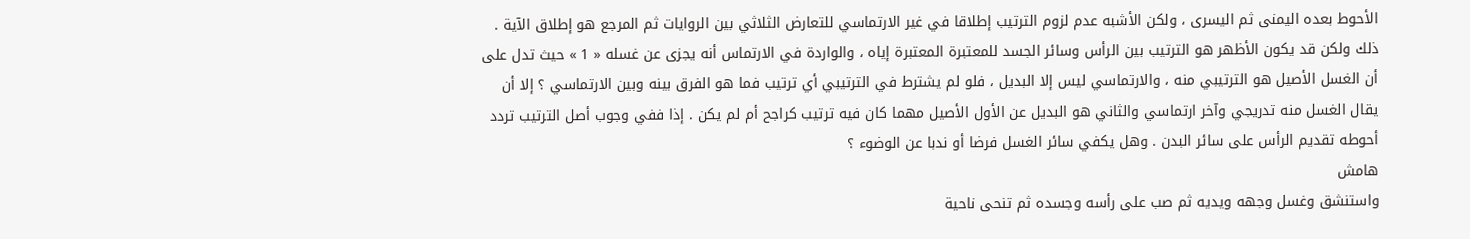الأحوط بعده اليمنى ثم اليسرى ، ولكن الأشبه عدم لزوم الترتيب إطلاقا في غير الارتماسي للتعارض الثلاثي بين الروايات ثم المرجع هو إطلاق الآية . ذلك ولكن قد يكون الأظهر هو الترتيب بين الرأس وسائر الجسد للمعتبرة المعتبرة إياه ، والواردة في الارتماس أنه يجزى عن غسله « 1 » حيث تدل على أن الغسل الأصيل هو الترتيبي منه ، والارتماسي ليس إلا البديل ، فلو لم يشترط في الترتيبي أي ترتيب فما هو الفرق بينه وبين الارتماسي ؟ إلا أن يقال الغسل منه تدريجي وآخر ارتماسي والثاني هو البديل عن الأول الأصيل مهما كان فيه ترتيب كراجح أم لم يكن . إذا ففي وجوب أصل الترتيب تردد أحوطه تقديم الرأس على سائر البدن . وهل يكفي سائر الغسل فرضا أو ندبا عن الوضوء ؟
هامش
واستنشق وغسل وجهه ويديه ثم صب على رأسه وجسده ثم تنحى ناحية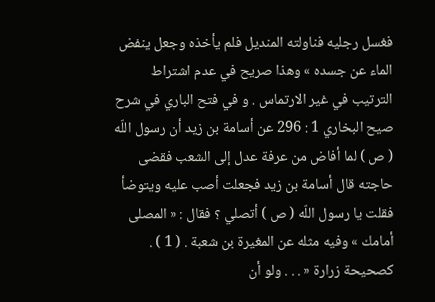فغسل رجليه فناولته المنديل فلم يأخذه وجعل ينفض الماء عن جسده » وهذا صريح في عدم اشتراط الترتيب في غير الارتماس . و في فتح الباري في شرح صيح البخاري 1 : 296 عن أسامة بن زيد أن رسول اللّه ( ص ) لما أفاض من عرفة عدل إلى الشعب فقضى حاجته قال أسامة بن زيد فجعلت أصب عليه ويتوضأ فقلت يا رسول اللّه ( ص ) أتصلي ؟ فقال : « المصلى أمامك » وفيه مثله عن المغيرة بن شعبة . ( 1 ) . كصحيحة زرارة « . . . ولو أن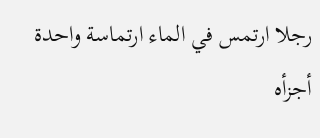رجلا ارتمس في الماء ارتماسة واحدة أجزأه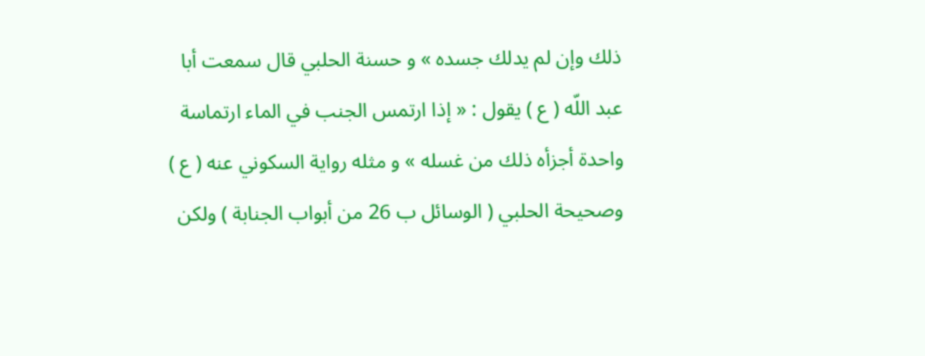ذلك وإن لم يدلك جسده » و حسنة الحلبي قال سمعت أبا عبد اللّه ( ع ) يقول : « إذا ارتمس الجنب في الماء ارتماسة واحدة أجزأه ذلك من غسله » و مثله رواية السكوني عنه ( ع ) وصحيحة الحلبي ( الوسائل ب 26 من أبواب الجنابة ) ولكن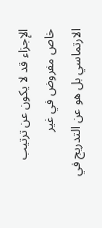الإجزاء قد لا يكون عن ترتيب خاص مفروض في غير الارتماسي بل هو عن التدريج في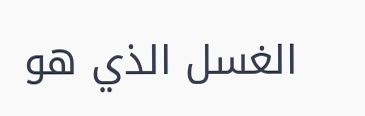الغسل الذي هو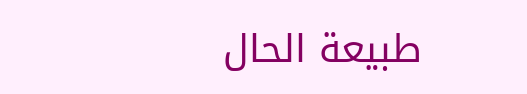طبيعة الحال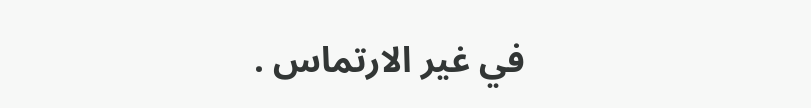في غير الارتماس .